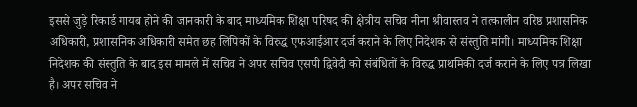इससे जुड़े रिकार्ड गायब होने की जानकारी के बाद माध्यमिक शिक्षा परिषद की क्षेत्रीय सचिव नीना श्रीवास्तव ने तत्कालीन वरिष्ठ प्रशासनिक अधिकारी, प्रशासनिक अधिकारी समेत छह लिपिकों के विरुद्ध एफआईआर दर्ज कराने के लिए निदेशक से संस्तुति मांगी। माध्यमिक शिक्षा निदेशक की संस्तुति के बाद इस मामले में सचिव ने अपर सचिव एसपी द्विवेदी को संबंधितों के विरुद्ध प्राथमिकी दर्ज कराने के लिए पत्र लिखा है। अपर सचिव ने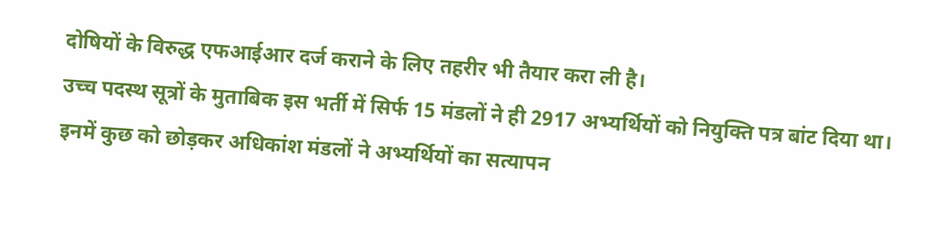दोषियों के विरुद्ध एफआईआर दर्ज कराने के लिए तहरीर भी तैयार करा ली है।
उच्च पदस्थ सूत्रों के मुताबिक इस भर्ती में सिर्फ 15 मंडलों ने ही 2917 अभ्यर्थियों को नियुक्ति पत्र बांट दिया था। इनमें कुछ को छोड़कर अधिकांश मंडलों ने अभ्यर्थियों का सत्यापन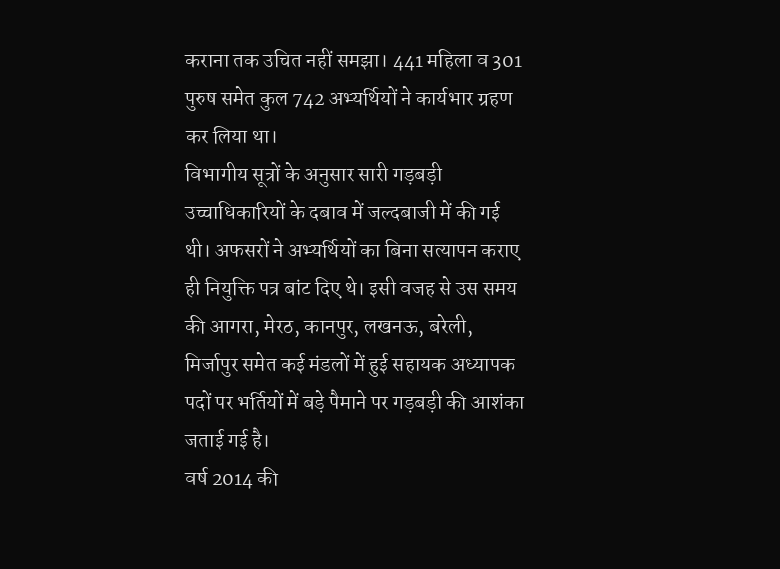कराना तक उचित नहीं समझा। 441 महिला व 301 पुरुष समेत कुल 742 अभ्यर्थियों ने कार्यभार ग्रहण कर लिया था।
विभागीय सूत्रों के अनुसार सारी गड़बड़ी उच्चाधिकारियों के दबाव में जल्दबाजी में की गई थी। अफसरों ने अभ्यर्थियों का बिना सत्यापन कराए ही नियुक्ति पत्र बांट दिए थे। इसी वजह से उस समय की आगरा, मेरठ, कानपुर, लखनऊ, बरेली, मिर्जापुर समेत कई मंडलों में हुई सहायक अध्यापक पदों पर भर्तियों में बड़े पैमाने पर गड़बड़ी की आशंका जताई गई है।
वर्ष 2014 की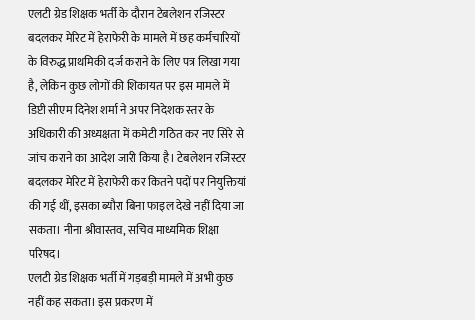एलटी ग्रेड शिक्षक भर्ती के दौरान टेबलेशन रजिस्टर बदलकर मेरिट में हेराफेरी के मामले में छह कर्मचारियों के विरुद्ध प्राथमिकी दर्ज कराने के लिए पत्र लिखा गया है, लेकिन कुछ लोगों की शिकायत पर इस मामले में डिप्टी सीएम दिनेश शर्मा ने अपर निदेशक स्तर के अधिकारी की अध्यक्षता में कमेटी गठित कर नए सिरे से जांच कराने का आदेश जारी किया है। टेबलेशन रजिस्टर बदलकर मेरिट में हेराफेरी कर कितने पदों पर नियुक्तियां की गई थीं, इसका ब्यौरा बिना फाइल देखे नहीं दिया जा सकता। नीना श्रीवास्तव, सचिव माध्यमिक शिक्षा परिषद।
एलटी ग्रेड शिक्षक भर्ती में गड़बड़ी मामले में अभी कुछ नहीं कह सकता। इस प्रकरण में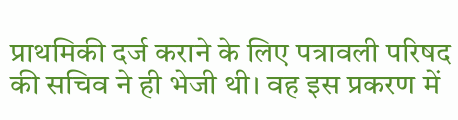प्राथमिकी दर्ज कराने के लिए पत्रावली परिषद की सचिव ने ही भेजी थी। वह इस प्रकरण में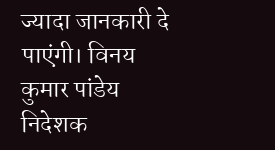ज्यादा जानकारी दे पाएंगी। विनय कुमार पांडेय निदेशक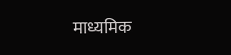माध्यमिक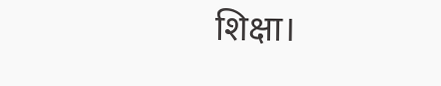शिक्षा।